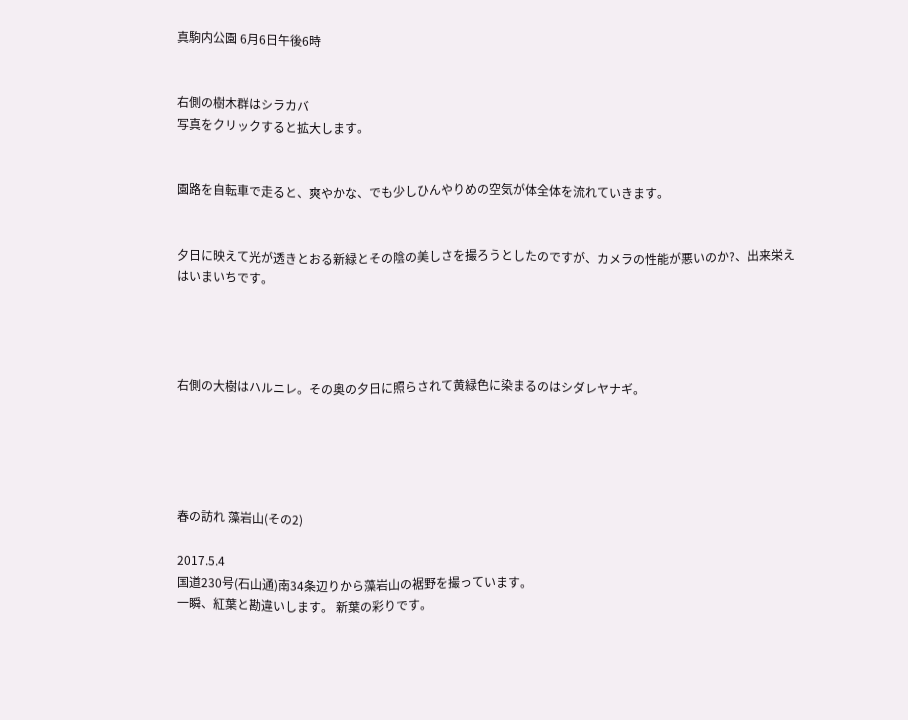真駒内公園 6月6日午後6時


右側の樹木群はシラカバ
写真をクリックすると拡大します。


園路を自転車で走ると、爽やかな、でも少しひんやりめの空気が体全体を流れていきます。


夕日に映えて光が透きとおる新緑とその陰の美しさを撮ろうとしたのですが、カメラの性能が悪いのか?、出来栄えはいまいちです。




右側の大樹はハルニレ。その奥の夕日に照らされて黄緑色に染まるのはシダレヤナギ。





春の訪れ 藻岩山(その2)

2017.5.4
国道230号(石山通)南34条辺りから藻岩山の裾野を撮っています。
一瞬、紅葉と勘違いします。 新葉の彩りです。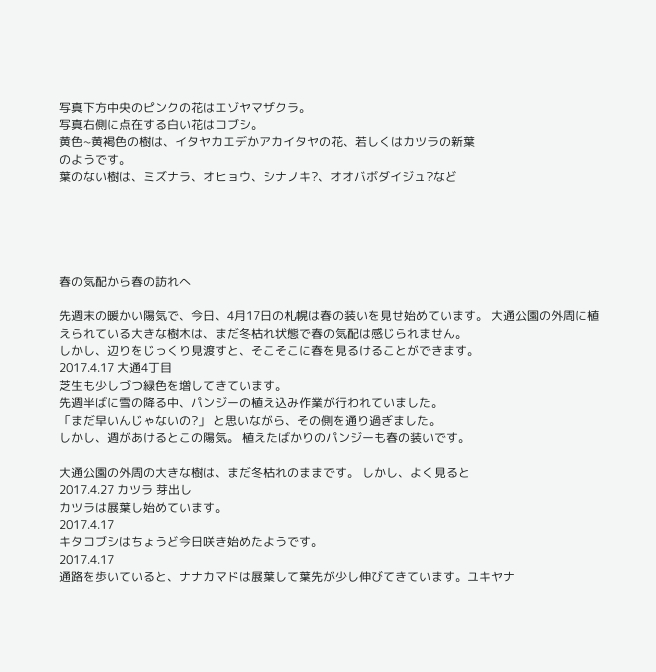写真下方中央のピンクの花はエゾヤマザクラ。
写真右側に点在する白い花はコブシ。
黄色~黄褐色の樹は、イタヤカエデかアカイタヤの花、若しくはカツラの新葉
のようです。
葉のない樹は、ミズナラ、オヒョウ、シナノキ?、オオバボダイジュ?など





春の気配から春の訪れへ

先週末の暖かい陽気で、今日、4月17日の札幌は春の装いを見せ始めています。 大通公園の外周に植えられている大きな樹木は、まだ冬枯れ状態で春の気配は感じられません。
しかし、辺りをじっくり見渡すと、そこそこに春を見るけることができます。
2017.4.17 大通4丁目
芝生も少しづつ緑色を増してきています。
先週半ばに雪の降る中、パンジーの植え込み作業が行われていました。
「まだ早いんじゃないの?」 と思いながら、その側を通り過ぎました。
しかし、週があけるとこの陽気。 植えたばかりのパンジーも春の装いです。

大通公園の外周の大きな樹は、まだ冬枯れのままです。 しかし、よく見ると
2017.4.27 カツラ 芽出し
カツラは展葉し始めています。
2017.4.17
キタコブシはちょうど今日咲き始めたようです。
2017.4.17
通路を歩いていると、ナナカマドは展葉して葉先が少し伸びてきています。ユキヤナ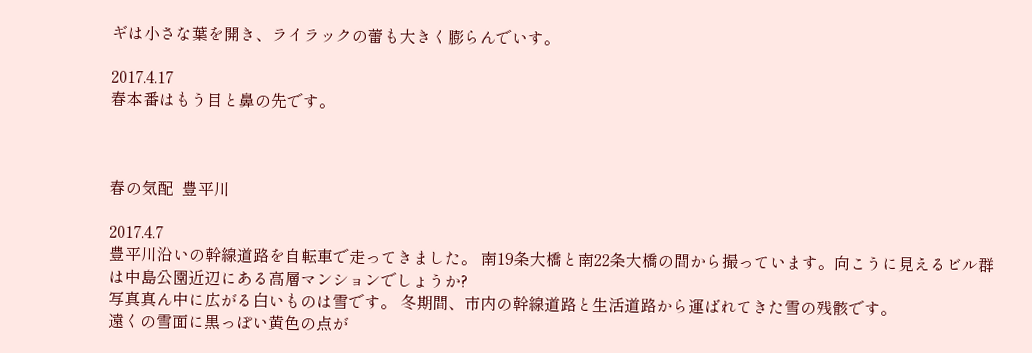ギは小さな葉を開き、ライラックの蕾も大きく膨らんでいす。

2017.4.17
春本番はもう目と鼻の先です。



春の気配  豊平川

2017.4.7
豊平川沿いの幹線道路を自転車で走ってきました。 南19条大橋と南22条大橋の間から撮っています。向こうに見えるビル群は中島公園近辺にある高層マンションでしょうか?
写真真ん中に広がる白いものは雪です。 冬期間、市内の幹線道路と生活道路から運ばれてきた雪の残骸です。
遠くの雪面に黒っぽい黄色の点が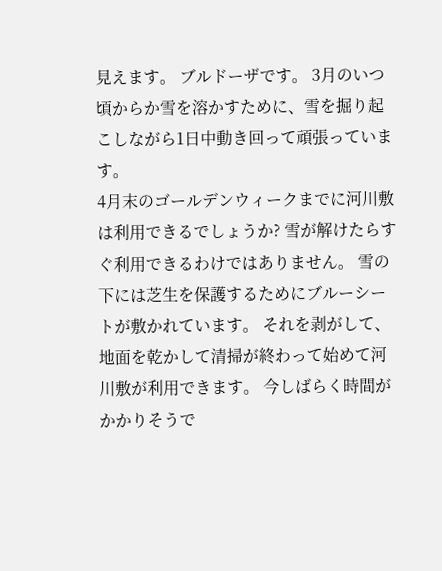見えます。 ブルドーザです。 3月のいつ頃からか雪を溶かすために、雪を掘り起こしながら1日中動き回って頑張っています。
4月末のゴールデンウィークまでに河川敷は利用できるでしょうか? 雪が解けたらすぐ利用できるわけではありません。 雪の下には芝生を保護するためにブルーシートが敷かれています。 それを剥がして、地面を乾かして清掃が終わって始めて河川敷が利用できます。 今しばらく時間がかかりそうで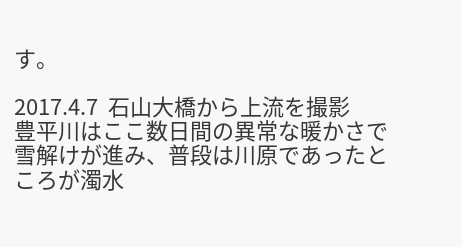す。

2017.4.7  石山大橋から上流を撮影
豊平川はここ数日間の異常な暖かさで雪解けが進み、普段は川原であったところが濁水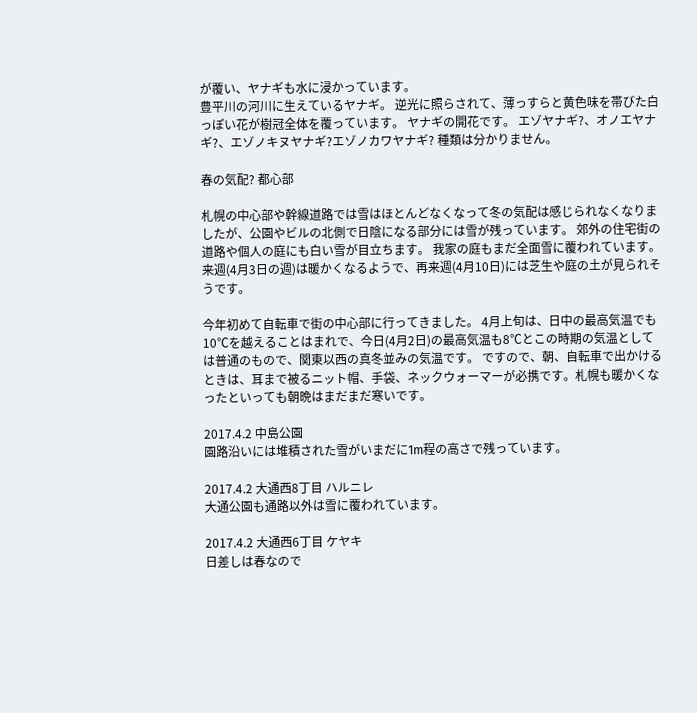が覆い、ヤナギも水に浸かっています。
豊平川の河川に生えているヤナギ。 逆光に照らされて、薄っすらと黄色味を帯びた白っぽい花が樹冠全体を覆っています。 ヤナギの開花です。 エゾヤナギ?、オノエヤナギ?、エゾノキヌヤナギ?エゾノカワヤナギ? 種類は分かりません。

春の気配? 都心部

札幌の中心部や幹線道路では雪はほとんどなくなって冬の気配は感じられなくなりましたが、公園やビルの北側で日陰になる部分には雪が残っています。 郊外の住宅街の道路や個人の庭にも白い雪が目立ちます。 我家の庭もまだ全面雪に覆われています。 来週(4月3日の週)は暖かくなるようで、再来週(4月10日)には芝生や庭の土が見られそうです。

今年初めて自転車で街の中心部に行ってきました。 4月上旬は、日中の最高気温でも10℃を越えることはまれで、今日(4月2日)の最高気温も8℃とこの時期の気温としては普通のもので、関東以西の真冬並みの気温です。 ですので、朝、自転車で出かけるときは、耳まで被るニット帽、手袋、ネックウォーマーが必携です。札幌も暖かくなったといっても朝晩はまだまだ寒いです。

2017.4.2 中島公園
園路沿いには堆積された雪がいまだに1m程の高さで残っています。

2017.4.2 大通西8丁目 ハルニレ
大通公園も通路以外は雪に覆われています。

2017.4.2 大通西6丁目 ケヤキ
日差しは春なので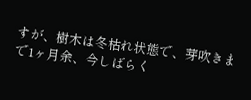すが、樹木は冬枯れ状態で、芽吹きまで1ヶ月余、今しばらく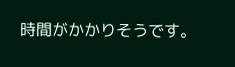時間がかかりそうです。